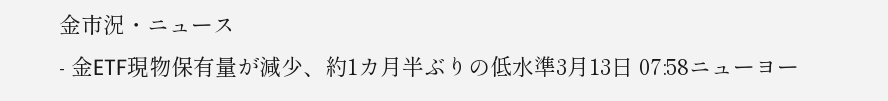金市況・ニュース
- 金ETF現物保有量が減少、約1カ月半ぶりの低水準3月13日 07:58ニューヨー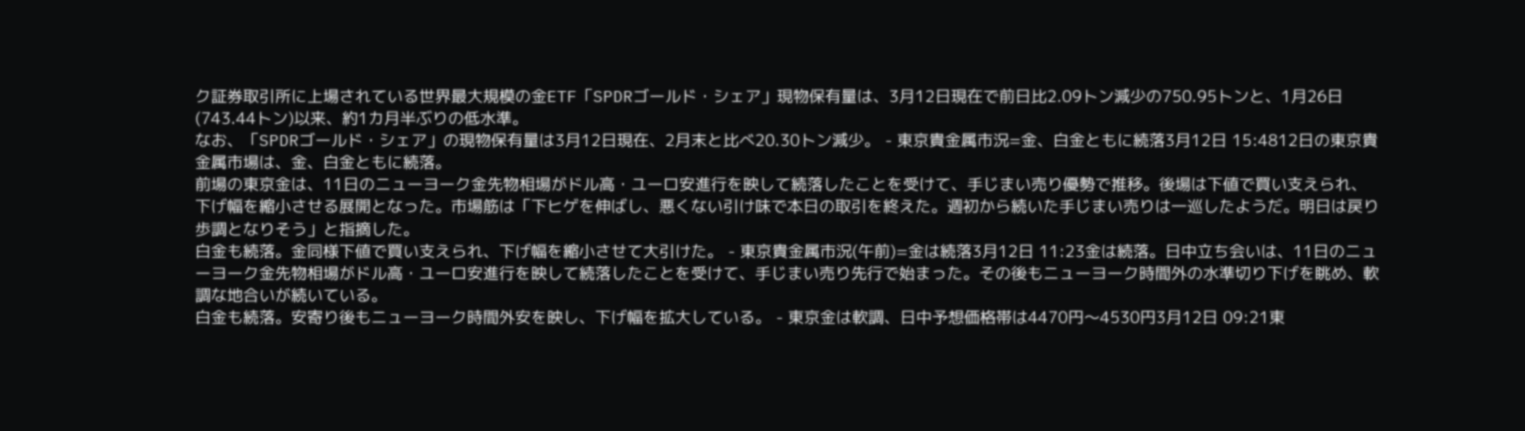ク証券取引所に上場されている世界最大規模の金ETF「SPDRゴールド・シェア」現物保有量は、3月12日現在で前日比2.09トン減少の750.95トンと、1月26日(743.44トン)以来、約1カ月半ぶりの低水準。
なお、「SPDRゴールド・シェア」の現物保有量は3月12日現在、2月末と比べ20.30トン減少。 - 東京貴金属市況=金、白金ともに続落3月12日 15:4812日の東京貴金属市場は、金、白金ともに続落。
前場の東京金は、11日のニューヨーク金先物相場がドル高・ユーロ安進行を映して続落したことを受けて、手じまい売り優勢で推移。後場は下値で買い支えられ、下げ幅を縮小させる展開となった。市場筋は「下ヒゲを伸ばし、悪くない引け味で本日の取引を終えた。週初から続いた手じまい売りは一巡したようだ。明日は戻り歩調となりそう」と指摘した。
白金も続落。金同様下値で買い支えられ、下げ幅を縮小させて大引けた。 - 東京貴金属市況(午前)=金は続落3月12日 11:23金は続落。日中立ち会いは、11日のニューヨーク金先物相場がドル高・ユーロ安進行を映して続落したことを受けて、手じまい売り先行で始まった。その後もニューヨーク時間外の水準切り下げを眺め、軟調な地合いが続いている。
白金も続落。安寄り後もニューヨーク時間外安を映し、下げ幅を拡大している。 - 東京金は軟調、日中予想価格帯は4470円〜4530円3月12日 09:21東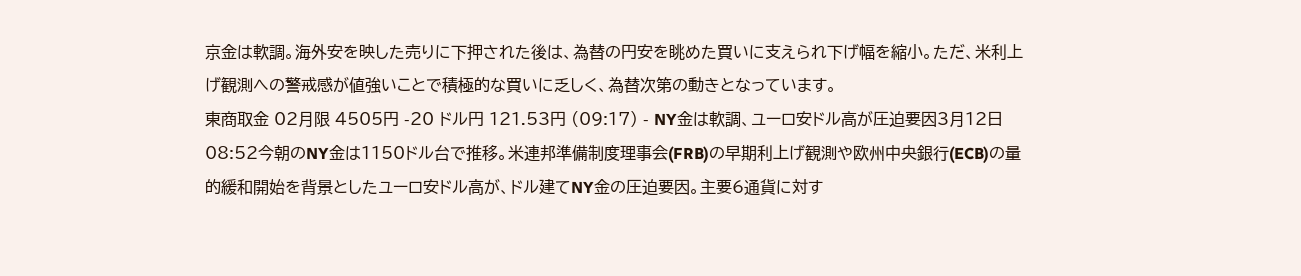京金は軟調。海外安を映した売りに下押された後は、為替の円安を眺めた買いに支えられ下げ幅を縮小。ただ、米利上げ観測への警戒感が値強いことで積極的な買いに乏しく、為替次第の動きとなっています。
東商取金 02月限 4505円 -20 ドル円 121.53円 (09:17) - NY金は軟調、ユーロ安ドル高が圧迫要因3月12日 08:52今朝のNY金は1150ドル台で推移。米連邦準備制度理事会(FRB)の早期利上げ観測や欧州中央銀行(ECB)の量的緩和開始を背景としたユーロ安ドル高が、ドル建てNY金の圧迫要因。主要6通貨に対す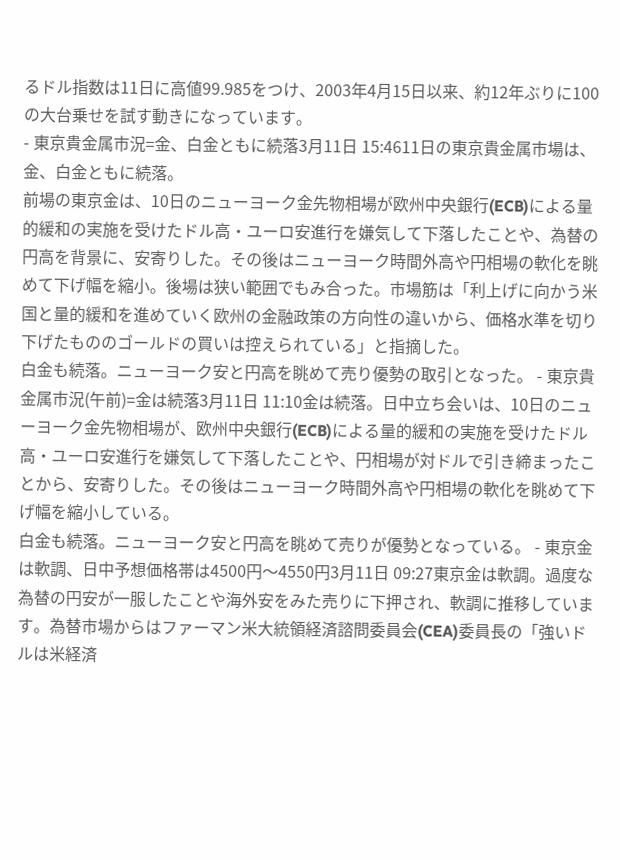るドル指数は11日に高値99.985をつけ、2003年4月15日以来、約12年ぶりに100の大台乗せを試す動きになっています。
- 東京貴金属市況=金、白金ともに続落3月11日 15:4611日の東京貴金属市場は、金、白金ともに続落。
前場の東京金は、10日のニューヨーク金先物相場が欧州中央銀行(ECB)による量的緩和の実施を受けたドル高・ユーロ安進行を嫌気して下落したことや、為替の円高を背景に、安寄りした。その後はニューヨーク時間外高や円相場の軟化を眺めて下げ幅を縮小。後場は狭い範囲でもみ合った。市場筋は「利上げに向かう米国と量的緩和を進めていく欧州の金融政策の方向性の違いから、価格水準を切り下げたもののゴールドの買いは控えられている」と指摘した。
白金も続落。ニューヨーク安と円高を眺めて売り優勢の取引となった。 - 東京貴金属市況(午前)=金は続落3月11日 11:10金は続落。日中立ち会いは、10日のニューヨーク金先物相場が、欧州中央銀行(ECB)による量的緩和の実施を受けたドル高・ユーロ安進行を嫌気して下落したことや、円相場が対ドルで引き締まったことから、安寄りした。その後はニューヨーク時間外高や円相場の軟化を眺めて下げ幅を縮小している。
白金も続落。ニューヨーク安と円高を眺めて売りが優勢となっている。 - 東京金は軟調、日中予想価格帯は4500円〜4550円3月11日 09:27東京金は軟調。過度な為替の円安が一服したことや海外安をみた売りに下押され、軟調に推移しています。為替市場からはファーマン米大統領経済諮問委員会(CEA)委員長の「強いドルは米経済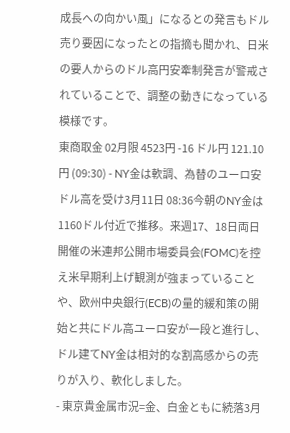成長への向かい風」になるとの発言もドル売り要因になったとの指摘も聞かれ、日米の要人からのドル高円安牽制発言が警戒されていることで、調整の動きになっている模様です。
東商取金 02月限 4523円 -16 ドル円 121.10円 (09:30) - NY金は軟調、為替のユーロ安ドル高を受け3月11日 08:36今朝のNY金は1160ドル付近で推移。来週17、18日両日開催の米連邦公開市場委員会(FOMC)を控え米早期利上げ観測が強まっていることや、欧州中央銀行(ECB)の量的緩和策の開始と共にドル高ユーロ安が一段と進行し、ドル建てNY金は相対的な割高感からの売りが入り、軟化しました。
- 東京貴金属市況=金、白金ともに続落3月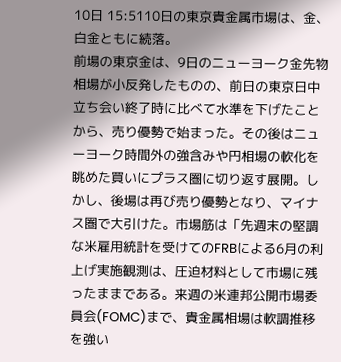10日 15:5110日の東京貴金属市場は、金、白金ともに続落。
前場の東京金は、9日のニューヨーク金先物相場が小反発したものの、前日の東京日中立ち会い終了時に比べて水準を下げたことから、売り優勢で始まった。その後はニューヨーク時間外の強含みや円相場の軟化を眺めた買いにプラス圏に切り返す展開。しかし、後場は再び売り優勢となり、マイナス圏で大引けた。市場筋は「先週末の堅調な米雇用統計を受けてのFRBによる6月の利上げ実施観測は、圧迫材料として市場に残ったままである。来週の米連邦公開市場委員会(FOMC)まで、貴金属相場は軟調推移を強い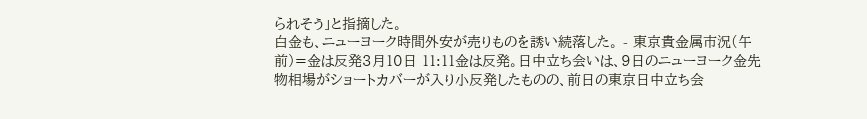られそう」と指摘した。
白金も、ニューヨーク時間外安が売りものを誘い続落した。 - 東京貴金属市況(午前)=金は反発3月10日 11:11金は反発。日中立ち会いは、9日のニューヨーク金先物相場がショートカバーが入り小反発したものの、前日の東京日中立ち会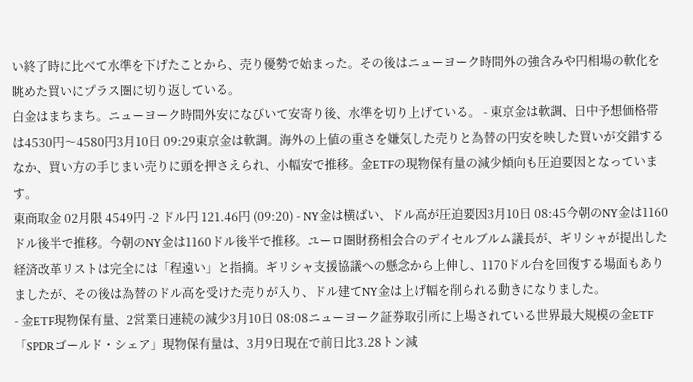い終了時に比べて水準を下げたことから、売り優勢で始まった。その後はニューヨーク時間外の強含みや円相場の軟化を眺めた買いにプラス圏に切り返している。
白金はまちまち。ニューヨーク時間外安になびいて安寄り後、水準を切り上げている。 - 東京金は軟調、日中予想価格帯は4530円〜4580円3月10日 09:29東京金は軟調。海外の上値の重さを嫌気した売りと為替の円安を映した買いが交錯するなか、買い方の手じまい売りに頭を押さえられ、小幅安で推移。金ETFの現物保有量の減少傾向も圧迫要因となっています。
東商取金 02月限 4549円 -2 ドル円 121.46円 (09:20) - NY金は横ばい、ドル高が圧迫要因3月10日 08:45今朝のNY金は1160ドル後半で推移。今朝のNY金は1160ドル後半で推移。ユーロ圏財務相会合のデイセルブルム議長が、ギリシャが提出した経済改革リストは完全には「程遠い」と指摘。ギリシャ支援協議への懸念から上伸し、1170ドル台を回復する場面もありましたが、その後は為替のドル高を受けた売りが入り、ドル建てNY金は上げ幅を削られる動きになりました。
- 金ETF現物保有量、2営業日連続の減少3月10日 08:08ニューヨーク証券取引所に上場されている世界最大規模の金ETF「SPDRゴールド・シェア」現物保有量は、3月9日現在で前日比3.28トン減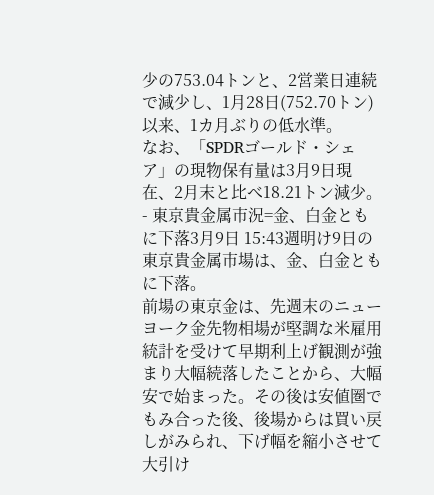少の753.04トンと、2営業日連続で減少し、1月28日(752.70トン)以来、1カ月ぶりの低水準。
なお、「SPDRゴールド・シェア」の現物保有量は3月9日現在、2月末と比べ18.21トン減少。 - 東京貴金属市況=金、白金ともに下落3月9日 15:43週明け9日の東京貴金属市場は、金、白金ともに下落。
前場の東京金は、先週末のニューヨーク金先物相場が堅調な米雇用統計を受けて早期利上げ観測が強まり大幅続落したことから、大幅安で始まった。その後は安値圏でもみ合った後、後場からは買い戻しがみられ、下げ幅を縮小させて大引け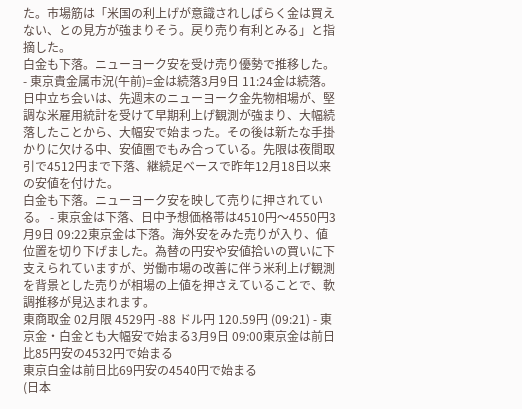た。市場筋は「米国の利上げが意識されしばらく金は買えない、との見方が強まりそう。戻り売り有利とみる」と指摘した。
白金も下落。ニューヨーク安を受け売り優勢で推移した。 - 東京貴金属市況(午前)=金は続落3月9日 11:24金は続落。日中立ち会いは、先週末のニューヨーク金先物相場が、堅調な米雇用統計を受けて早期利上げ観測が強まり、大幅続落したことから、大幅安で始まった。その後は新たな手掛かりに欠ける中、安値圏でもみ合っている。先限は夜間取引で4512円まで下落、継続足ベースで昨年12月18日以来の安値を付けた。
白金も下落。ニューヨーク安を映して売りに押されている。 - 東京金は下落、日中予想価格帯は4510円〜4550円3月9日 09:22東京金は下落。海外安をみた売りが入り、値位置を切り下げました。為替の円安や安値拾いの買いに下支えられていますが、労働市場の改善に伴う米利上げ観測を背景とした売りが相場の上値を押さえていることで、軟調推移が見込まれます。
東商取金 02月限 4529円 -88 ドル円 120.59円 (09:21) - 東京金・白金とも大幅安で始まる3月9日 09:00東京金は前日比85円安の4532円で始まる
東京白金は前日比69円安の4540円で始まる
(日本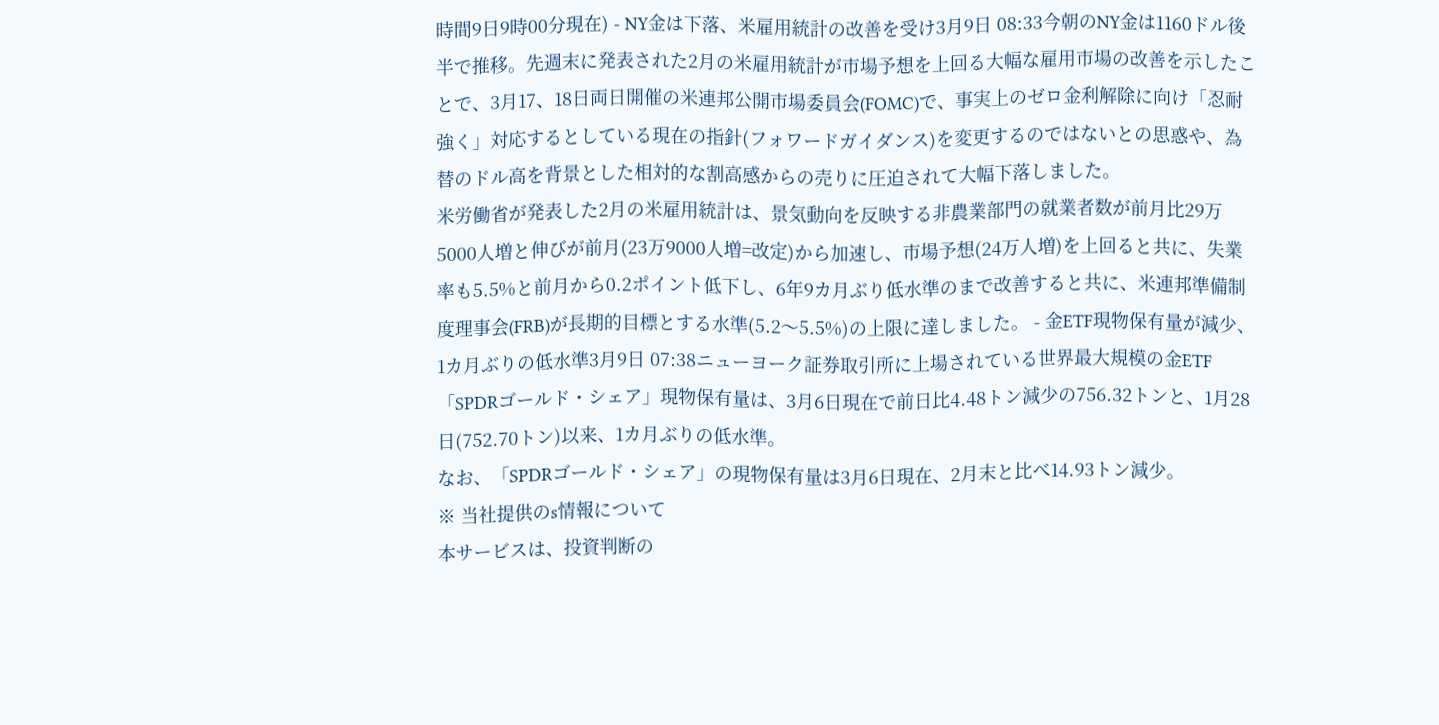時間9日9時00分現在) - NY金は下落、米雇用統計の改善を受け3月9日 08:33今朝のNY金は1160ドル後半で推移。先週末に発表された2月の米雇用統計が市場予想を上回る大幅な雇用市場の改善を示したことで、3月17、18日両日開催の米連邦公開市場委員会(FOMC)で、事実上のゼロ金利解除に向け「忍耐強く」対応するとしている現在の指針(フォワードガイダンス)を変更するのではないとの思惑や、為替のドル高を背景とした相対的な割高感からの売りに圧迫されて大幅下落しました。
米労働省が発表した2月の米雇用統計は、景気動向を反映する非農業部門の就業者数が前月比29万5000人増と伸びが前月(23万9000人増=改定)から加速し、市場予想(24万人増)を上回ると共に、失業率も5.5%と前月から0.2ポイント低下し、6年9カ月ぶり低水準のまで改善すると共に、米連邦準備制度理事会(FRB)が長期的目標とする水準(5.2〜5.5%)の上限に達しました。 - 金ETF現物保有量が減少、1カ月ぶりの低水準3月9日 07:38ニューヨーク証券取引所に上場されている世界最大規模の金ETF「SPDRゴールド・シェア」現物保有量は、3月6日現在で前日比4.48トン減少の756.32トンと、1月28日(752.70トン)以来、1カ月ぶりの低水準。
なお、「SPDRゴールド・シェア」の現物保有量は3月6日現在、2月末と比べ14.93トン減少。
※ 当社提供のs情報について
本サービスは、投資判断の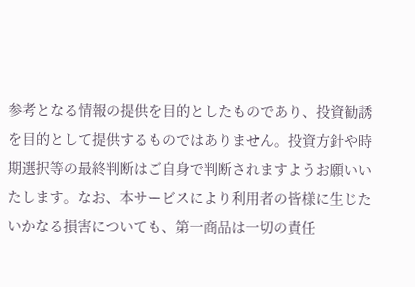参考となる情報の提供を目的としたものであり、投資勧誘を目的として提供するものではありません。投資方針や時期選択等の最終判断はご自身で判断されますようお願いいたします。なお、本サービスにより利用者の皆様に生じたいかなる損害についても、第一商品は一切の責任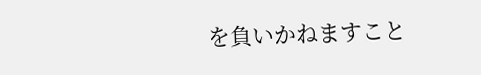を負いかねますこと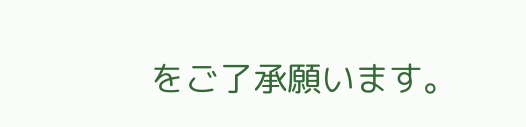をご了承願います。